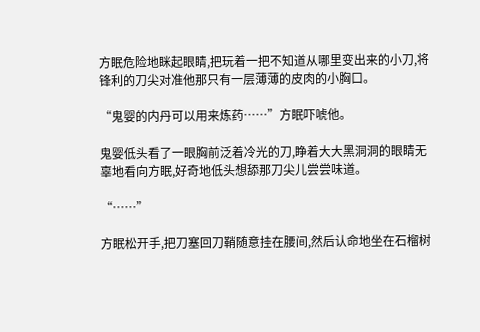方眠危险地眯起眼睛,把玩着一把不知道从哪里变出来的小刀,将锋利的刀尖对准他那只有一层薄薄的皮肉的小胸口。

“鬼婴的内丹可以用来炼药……”方眠吓唬他。

鬼婴低头看了一眼胸前泛着冷光的刀,睁着大大黑洞洞的眼睛无辜地看向方眠,好奇地低头想舔那刀尖儿尝尝味道。

“……”

方眠松开手,把刀塞回刀鞘随意挂在腰间,然后认命地坐在石榴树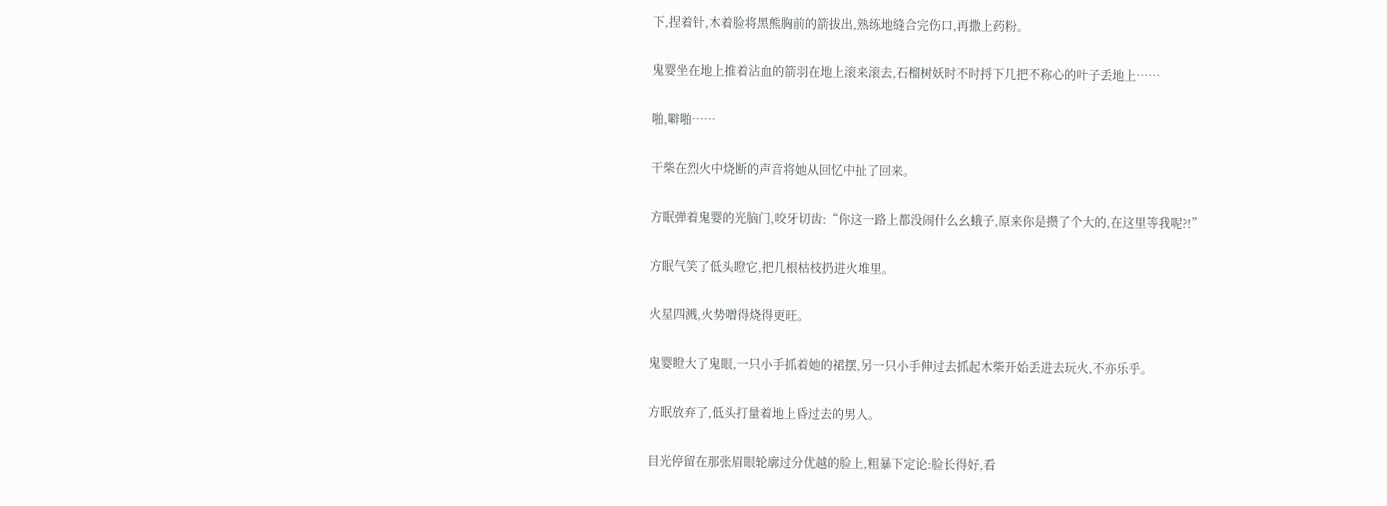下,捏着针,木着脸将黑熊胸前的箭拔出,熟练地缝合完伤口,再撒上药粉。

鬼婴坐在地上推着沾血的箭羽在地上滚来滚去,石榴树妖时不时捋下几把不称心的叶子丢地上……

啪,噼啪……

干柴在烈火中烧断的声音将她从回忆中扯了回来。

方眠弹着鬼婴的光脑门,咬牙切齿:“你这一路上都没闹什么幺蛾子,原来你是攒了个大的,在这里等我呢?!”

方眠气笑了低头瞪它,把几根枯枝扔进火堆里。

火星四溅,火势噌得烧得更旺。

鬼婴瞪大了鬼眼,一只小手抓着她的裙摆,另一只小手伸过去抓起木柴开始丢进去玩火,不亦乐乎。

方眠放弃了,低头打量着地上昏过去的男人。

目光停留在那张眉眼轮廓过分优越的脸上,粗暴下定论:脸长得好,看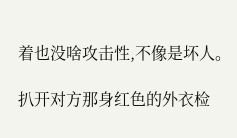着也没啥攻击性,不像是坏人。

扒开对方那身红色的外衣检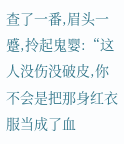查了一番,眉头一蹙,拎起鬼婴:“这人没伤没破皮,你不会是把那身红衣服当成了血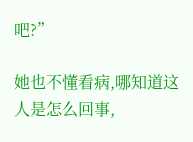吧?”

她也不懂看病,哪知道这人是怎么回事,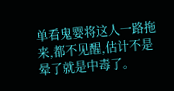单看鬼婴将这人一路拖来,都不见醒,估计不是晕了就是中毒了。